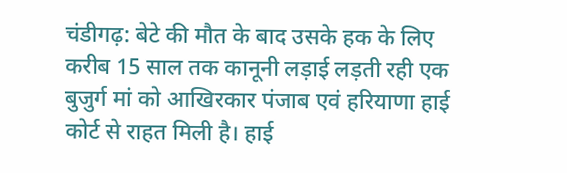चंडीगढ़: बेटे की मौत के बाद उसके हक के लिए करीब 15 साल तक कानूनी लड़ाई लड़ती रही एक बुजुर्ग मां को आखिरकार पंजाब एवं हरियाणा हाई कोर्ट से राहत मिली है। हाई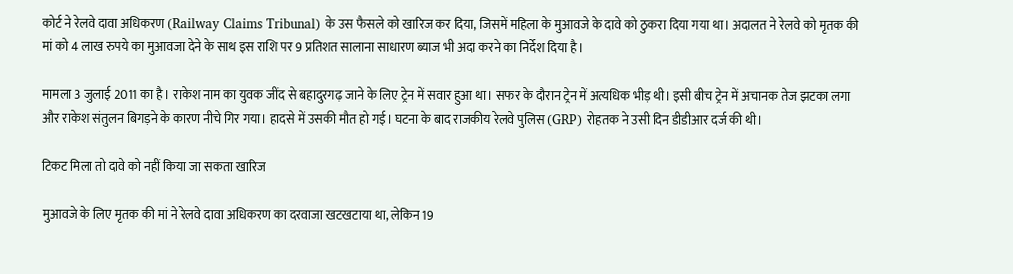कोर्ट ने रेलवे दावा अधिकरण (Railway Claims Tribunal) के उस फैसले को खारिज कर दिया, जिसमें महिला के मुआवजे के दावे को ठुकरा दिया गया था। अदालत ने रेलवे को मृतक की मां को 4 लाख रुपये का मुआवजा देने के साथ इस राशि पर 9 प्रतिशत सालाना साधारण ब्याज भी अदा करने का निर्देश दिया है।

मामला 3 जुलाई 2011 का है। राकेश नाम का युवक जींद से बहादुरगढ़ जाने के लिए ट्रेन में सवार हुआ था। सफर के दौरान ट्रेन में अत्यधिक भीड़ थी। इसी बीच ट्रेन में अचानक तेज झटका लगा और राकेश संतुलन बिगड़ने के कारण नीचे गिर गया। हादसे में उसकी मौत हो गई। घटना के बाद राजकीय रेलवे पुलिस (GRP) रोहतक ने उसी दिन डीडीआर दर्ज की थी।

टिकट मिला तो दावे को नहीं किया जा सकता खारिज

मुआवजे के लिए मृतक की मां ने रेलवे दावा अधिकरण का दरवाजा खटखटाया था, लेकिन 19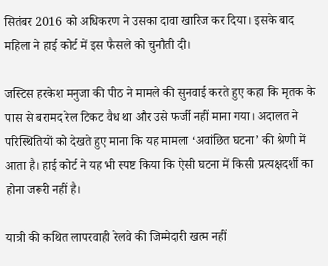सितंबर 2016 को अधिकरण ने उसका दावा खारिज कर दिया। इसके बाद महिला ने हाई कोर्ट में इस फैसले को चुनौती दी।

जस्टिस हरकेश मनुजा की पीठ ने मामले की सुनवाई करते हुए कहा कि मृतक के पास से बरामद रेल टिकट वैध था और उसे फर्जी नहीं माना गया। अदालत ने परिस्थितियों को देखते हुए माना कि यह मामला ‘अवांछित घटना’ की श्रेणी में आता है। हाई कोर्ट ने यह भी स्पष्ट किया कि ऐसी घटना में किसी प्रत्यक्षदर्शी का होना जरूरी नहीं है।

यात्री की कथित लापरवाही रेलवे की जिम्मेदारी खत्म नहीं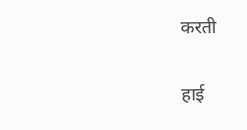करती

हाई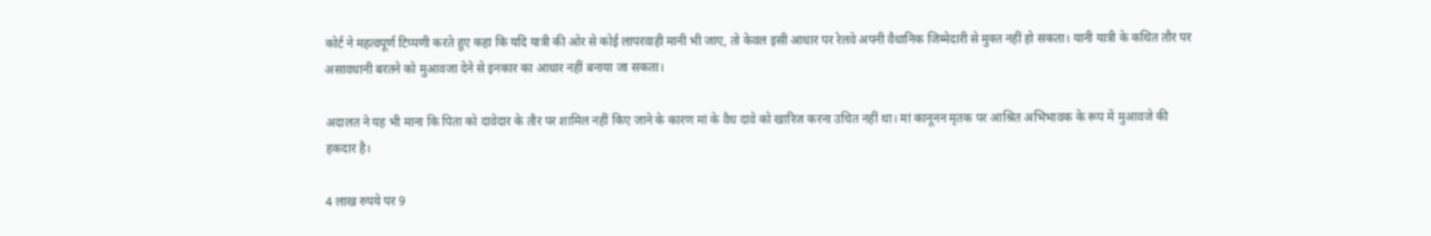कोर्ट ने महत्वपूर्ण टिप्पणी करते हुए कहा कि यदि यात्री की ओर से कोई लापरवाही मानी भी जाए, तो केवल इसी आधार पर रेलवे अपनी वैधानिक जिम्मेदारी से मुक्त नहीं हो सकता। यानी यात्री के कथित तौर पर असावधानी बरतने को मुआवजा देने से इनकार का आधार नहीं बनाया जा सकता।

अदालत ने यह भी माना कि पिता को दावेदार के तौर पर शामिल नहीं किए जाने के कारण मां के वैध दावे को खारिज करना उचित नहीं था। मां कानूनन मृतक पर आश्रित अभिभावक के रूप में मुआवजे की हकदार है।

4 लाख रुपये पर 9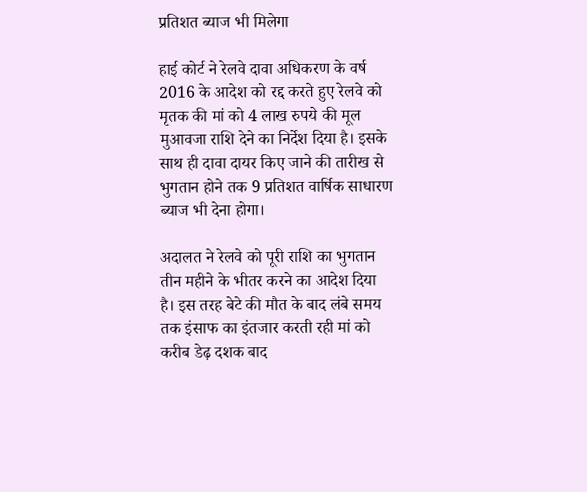प्रतिशत ब्याज भी मिलेगा

हाई कोर्ट ने रेलवे दावा अधिकरण के वर्ष 2016 के आदेश को रद्द करते हुए रेलवे को मृतक की मां को 4 लाख रुपये की मूल मुआवजा राशि देने का निर्देश दिया है। इसके साथ ही दावा दायर किए जाने की तारीख से भुगतान होने तक 9 प्रतिशत वार्षिक साधारण ब्याज भी देना होगा।

अदालत ने रेलवे को पूरी राशि का भुगतान तीन महीने के भीतर करने का आदेश दिया है। इस तरह बेटे की मौत के बाद लंबे समय तक इंसाफ का इंतजार करती रही मां को करीब डेढ़ दशक बाद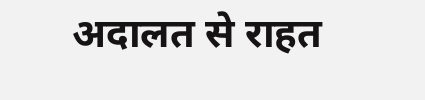अदालत से राहत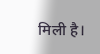मिली है।